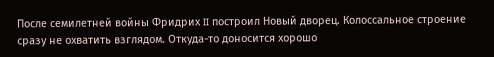После семилетней войны Фридрих II построил Новый дворец. Колоссальное строение сразу не охватить взглядом. Откуда-то доносится хорошо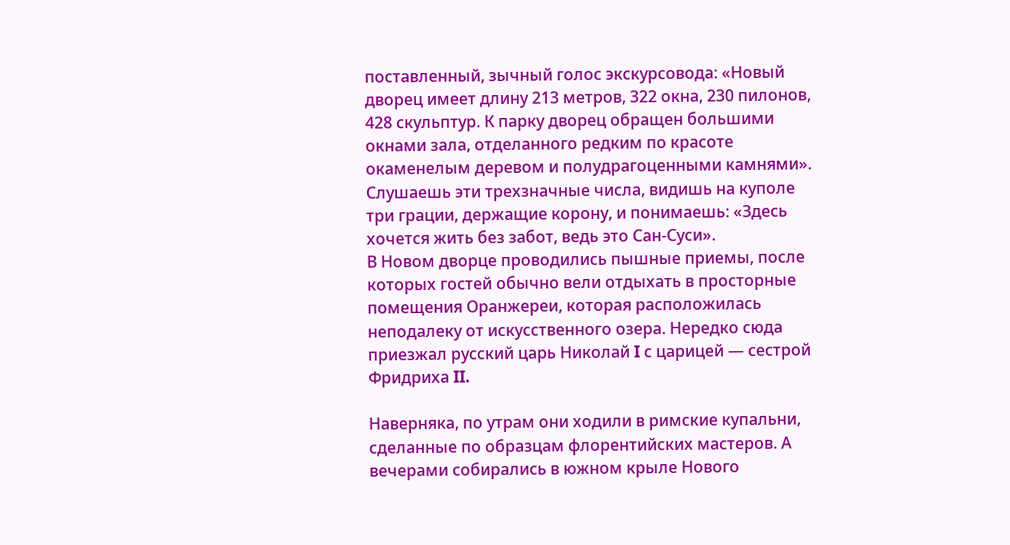поставленный, зычный голос экскурсовода: «Новый дворец имеет длину 213 метров, 322 окна, 230 пилонов, 428 скульптур. К парку дворец обращен большими окнами зала, отделанного редким по красоте окаменелым деревом и полудрагоценными камнями».
Слушаешь эти трехзначные числа, видишь на куполе три грации, держащие корону, и понимаешь: «Здесь хочется жить без забот, ведь это Сан-Суси».
В Новом дворце проводились пышные приемы, после которых гостей обычно вели отдыхать в просторные помещения Оранжереи, которая расположилась неподалеку от искусственного озера. Нередко сюда приезжал русский царь Николай I с царицей — сестрой Фридриха II.

Наверняка, по утрам они ходили в римские купальни, сделанные по образцам флорентийских мастеров. А вечерами собирались в южном крыле Нового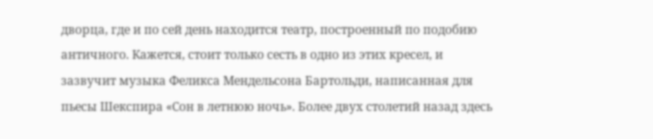дворца, где и по сей день находится театр, построенный по подобию античного. Кажется, стоит только сесть в одно из этих кресел, и зазвучит музыка Феликса Мендельсона Бартольди, написанная для пьесы Шекспира «Сон в летнюю ночь». Более двух столетий назад здесь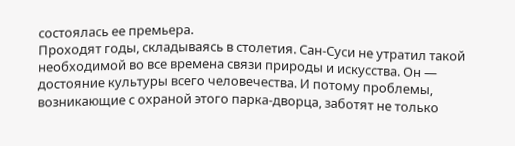состоялась ее премьера.
Проходят годы, складываясь в столетия. Сан-Суси не утратил такой необходимой во все времена связи природы и искусства. Он — достояние культуры всего человечества. И потому проблемы, возникающие с охраной этого парка-дворца, заботят не только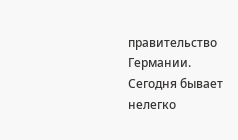правительство Германии. Сегодня бывает нелегко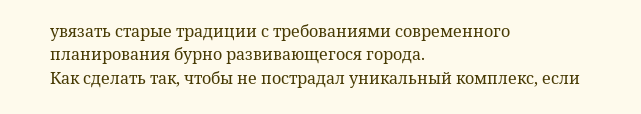увязать старые традиции с требованиями современного планирования бурно развивающегося города.
Как сделать так, чтобы не пострадал уникальный комплекс, если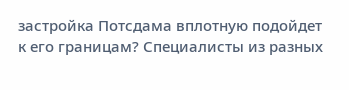застройка Потсдама вплотную подойдет к его границам? Специалисты из разных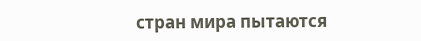стран мира пытаются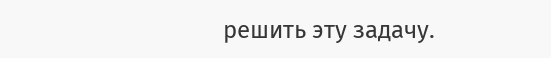решить эту задачу.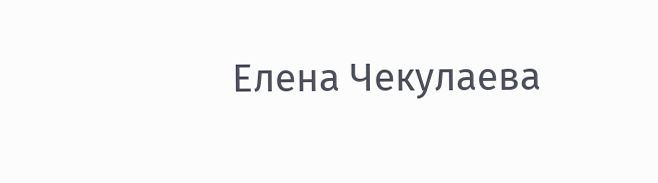Елена Чекулаева